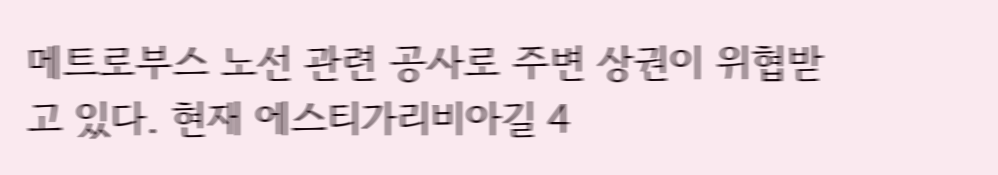메트로부스 노선 관련 공사로 주변 상권이 위협받고 있다. 현재 에스티가리비아길 4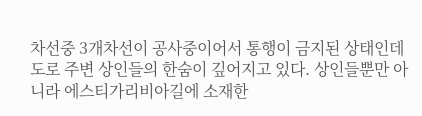차선중 3개차선이 공사중이어서 통행이 금지된 상태인데 도로 주변 상인들의 한숨이 깊어지고 있다. 상인들뿐만 아니라 에스티가리비아길에 소재한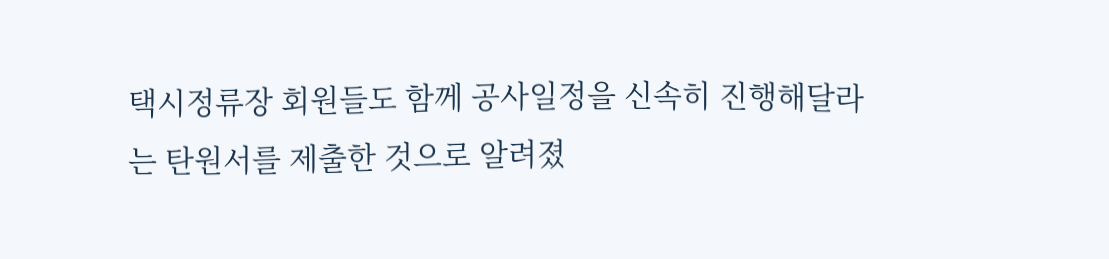택시정류장 회원들도 함께 공사일정을 신속히 진행해달라는 탄원서를 제출한 것으로 알려졌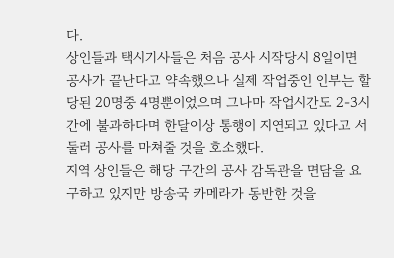다.
상인들과 택시기사들은 처음 공사 시작당시 8일이면 공사가 끝난다고 약속했으나 실제 작업중인 인부는 할당된 20명중 4명뿐이었으며 그나마 작업시간도 2-3시간에 불과하다며 한달이상 통행이 지연되고 있다고 서둘러 공사를 마쳐줄 것을 호소했다.
지역 상인들은 해당 구간의 공사 감독관을 면담을 요구하고 있지만 방송국 카메라가 동반한 것을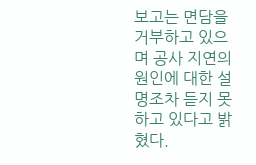보고는 면담을 거부하고 있으며 공사 지연의 원인에 대한 설명조차 듣지 못하고 있다고 밝혔다.